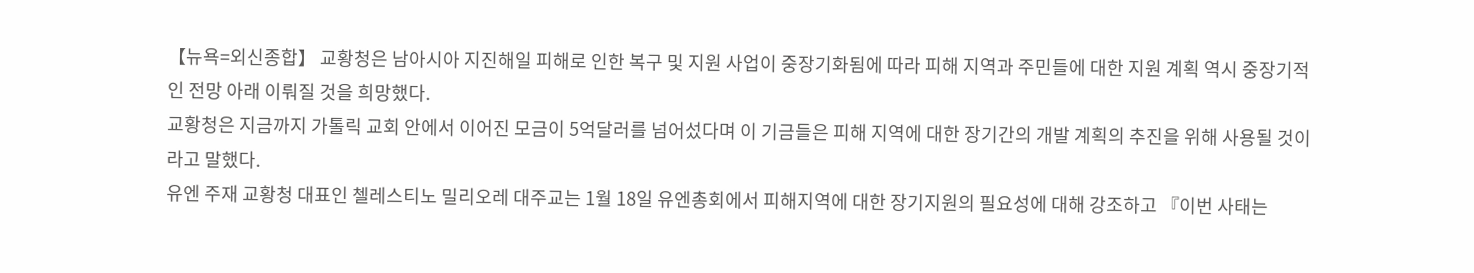【뉴욕=외신종합】 교황청은 남아시아 지진해일 피해로 인한 복구 및 지원 사업이 중장기화됨에 따라 피해 지역과 주민들에 대한 지원 계획 역시 중장기적인 전망 아래 이뤄질 것을 희망했다.
교황청은 지금까지 가톨릭 교회 안에서 이어진 모금이 5억달러를 넘어섰다며 이 기금들은 피해 지역에 대한 장기간의 개발 계획의 추진을 위해 사용될 것이라고 말했다.
유엔 주재 교황청 대표인 첼레스티노 밀리오레 대주교는 1월 18일 유엔총회에서 피해지역에 대한 장기지원의 필요성에 대해 강조하고 『이번 사태는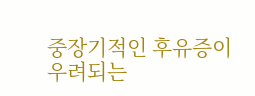중장기적인 후유증이 우려되는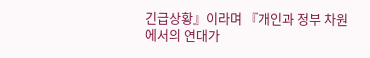긴급상황』이라며 『개인과 정부 차원에서의 연대가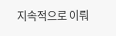지속적으로 이뤄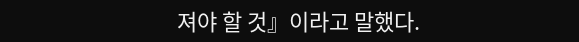져야 할 것』이라고 말했다.